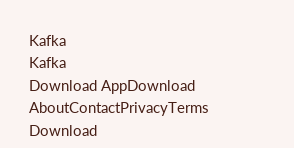Kafka
Kafka
Download AppDownload
AboutContactPrivacyTerms
Download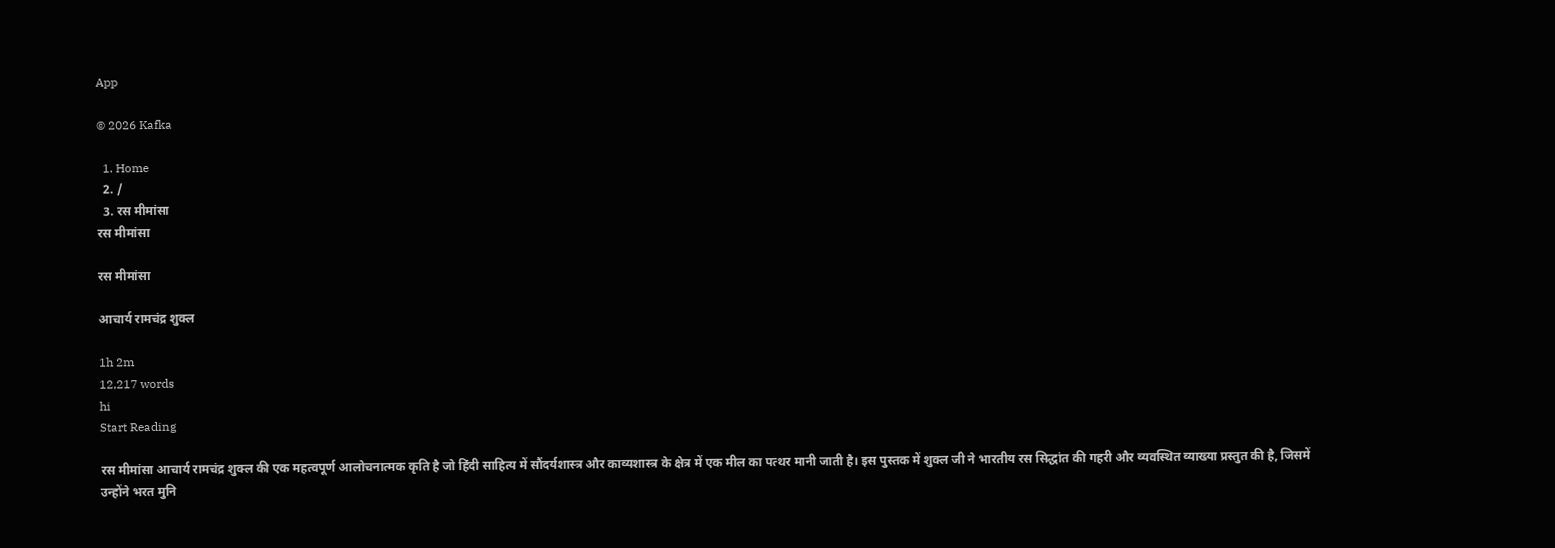App

© 2026 Kafka

  1. Home
  2. /
  3. रस मीमांसा
रस मीमांसा

रस मीमांसा

आचार्य रामचंद्र शुक्ल

1h 2m
12,217 words
hi
Start Reading

रस मीमांसा आचार्य रामचंद्र शुक्ल की एक महत्वपूर्ण आलोचनात्मक कृति है जो हिंदी साहित्य में सौंदर्यशास्त्र और काव्यशास्त्र के क्षेत्र में एक मील का पत्थर मानी जाती है। इस पुस्तक में शुक्ल जी ने भारतीय रस सिद्धांत की गहरी और व्यवस्थित व्याख्या प्रस्तुत की है, जिसमें उन्होंने भरत मुनि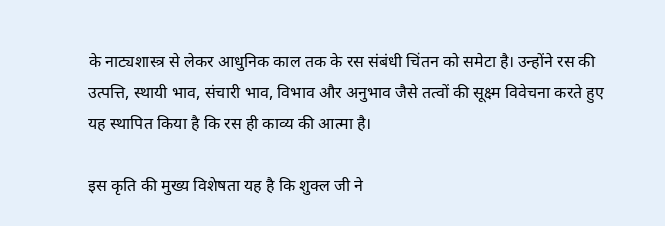के नाट्यशास्त्र से लेकर आधुनिक काल तक के रस संबंधी चिंतन को समेटा है। उन्होंने रस की उत्पत्ति, स्थायी भाव, संचारी भाव, विभाव और अनुभाव जैसे तत्वों की सूक्ष्म विवेचना करते हुए यह स्थापित किया है कि रस ही काव्य की आत्मा है।

इस कृति की मुख्य विशेषता यह है कि शुक्ल जी ने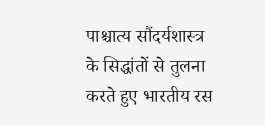पाश्चात्य सौंदर्यशास्त्र के सिद्धांतों से तुलना करते हुए भारतीय रस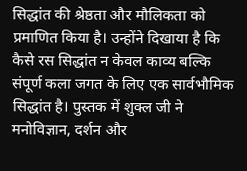सिद्धांत की श्रेष्ठता और मौलिकता को प्रमाणित किया है। उन्होंने दिखाया है कि कैसे रस सिद्धांत न केवल काव्य बल्कि संपूर्ण कला जगत के लिए एक सार्वभौमिक सिद्धांत है। पुस्तक में शुक्ल जी ने मनोविज्ञान, दर्शन और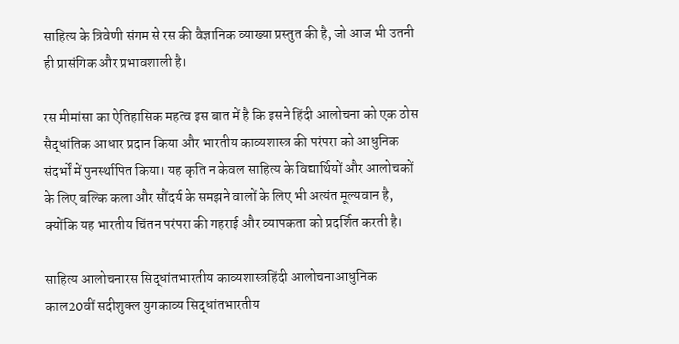साहित्य के त्रिवेणी संगम से रस की वैज्ञानिक व्याख्या प्रस्तुत की है, जो आज भी उतनी ही प्रासंगिक और प्रभावशाली है।

रस मीमांसा का ऐतिहासिक महत्व इस बात में है कि इसने हिंदी आलोचना को एक ठोस सैद्धांतिक आधार प्रदान किया और भारतीय काव्यशास्त्र की परंपरा को आधुनिक संदर्भों में पुनर्स्थापित किया। यह कृति न केवल साहित्य के विद्यार्थियों और आलोचकों के लिए बल्कि कला और सौंदर्य के समझने वालों के लिए भी अत्यंत मूल्यवान है, क्योंकि यह भारतीय चिंतन परंपरा की गहराई और व्यापकता को प्रदर्शित करती है।

साहित्य आलोचनारस सिद्धांतभारतीय काव्यशास्त्रहिंदी आलोचनाआधुनिक काल20वीं सदीशुक्ल युगकाव्य सिद्धांतभारतीय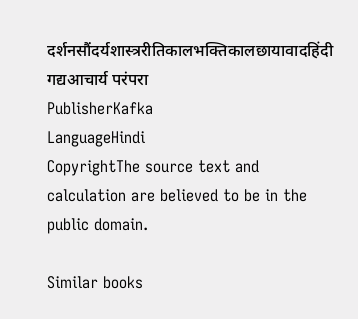दर्शनसौंदर्यशास्त्ररीतिकालभक्तिकालछायावादहिंदी गद्यआचार्य परंपरा
PublisherKafka
LanguageHindi
CopyrightThe source text and calculation are believed to be in the public domain.

Similar books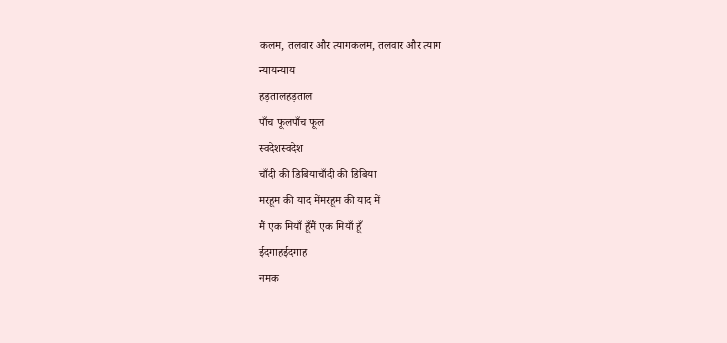कलम, तलवार और त्यागकलम, तलवार और त्याग
न्यायन्याय
हड़तालहड़ताल
पाँच फूलपाँच फूल
स्वदेशस्वदेश
चाँदी की डिबियाचाँदी की डिबिया
मरहूम की याद मेंमरहूम की याद में
मैं एक मियाँ हूँमैं एक मियाँ हूँ
ईदगाहईदगाह
नमक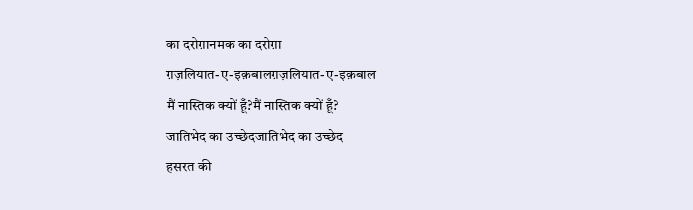का दरोग़ानमक का दरोग़ा
ग़ज़लियात-ए-इक़बालग़ज़लियात-ए-इक़बाल
मैं नास्तिक क्यों हूँ?मैं नास्तिक क्यों हूँ?
जातिभेद का उच्छेदजातिभेद का उच्छेद
हसरत की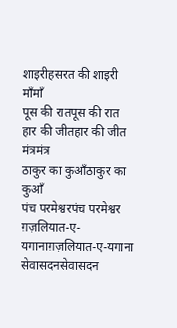शाइरीहसरत की शाइरी
माँमाँ
पूस की रातपूस की रात
हार की जीतहार की जीत
मंत्रमंत्र
ठाकुर का कुआँठाकुर का कुआँ
पंच परमेश्वरपंच परमेश्वर
ग़ज़लियात-ए-यगानाग़ज़लियात-ए-यगाना
सेवासदनसेवासदन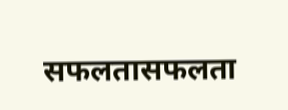सफलतासफलता